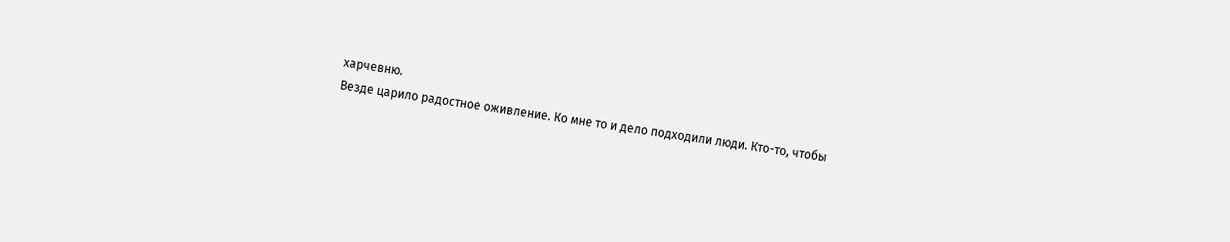харчевню.
Везде царило радостное оживление. Ко мне то и дело подходили люди. Кто-то, чтобы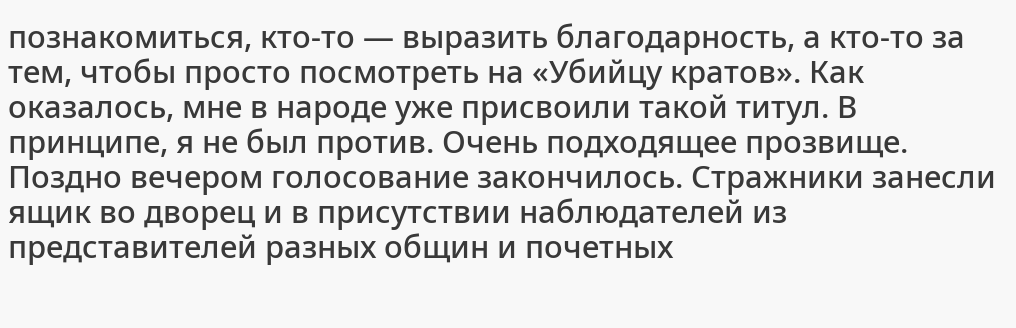познакомиться, кто-то — выразить благодарность, а кто-то за тем, чтобы просто посмотреть на «Убийцу кратов». Как оказалось, мне в народе уже присвоили такой титул. В принципе, я не был против. Очень подходящее прозвище.
Поздно вечером голосование закончилось. Стражники занесли ящик во дворец и в присутствии наблюдателей из представителей разных общин и почетных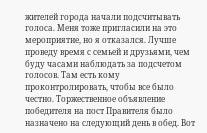жителей города начали подсчитывать голоса. Меня тоже пригласили на это мероприятие, но я отказался. Лучше проведу время с семьей и друзьями, чем буду часами наблюдать за подсчетом голосов. Там есть кому проконтролировать, чтобы все было честно. Торжественное объявление победителя на пост Правителя было назначено на следующий день в обед. Вот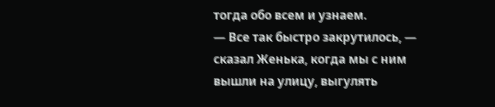тогда обо всем и узнаем.
— Все так быстро закрутилось, — сказал Женька, когда мы с ним вышли на улицу, выгулять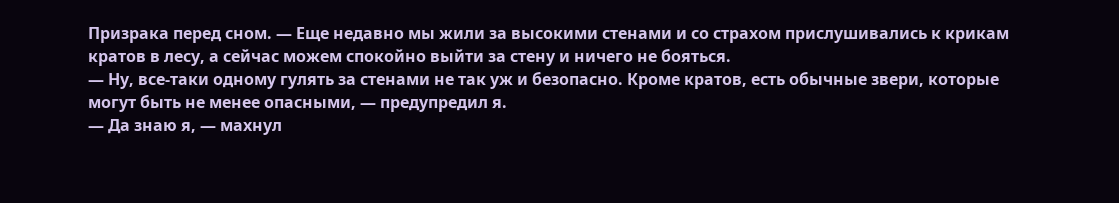Призрака перед сном. — Еще недавно мы жили за высокими стенами и со страхом прислушивались к крикам кратов в лесу, а сейчас можем спокойно выйти за стену и ничего не бояться.
— Ну, все-таки одному гулять за стенами не так уж и безопасно. Кроме кратов, есть обычные звери, которые могут быть не менее опасными, — предупредил я.
— Да знаю я, — махнул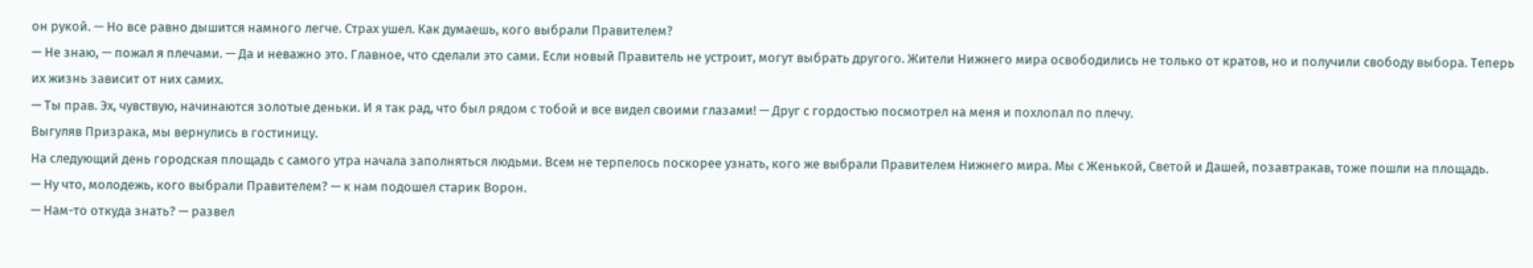он рукой. — Но все равно дышится намного легче. Страх ушел. Как думаешь, кого выбрали Правителем?
— Не знаю, — пожал я плечами. — Да и неважно это. Главное, что сделали это сами. Если новый Правитель не устроит, могут выбрать другого. Жители Нижнего мира освободились не только от кратов, но и получили свободу выбора. Теперь их жизнь зависит от них самих.
— Ты прав. Эх, чувствую, начинаются золотые деньки. И я так рад, что был рядом с тобой и все видел своими глазами! — Друг с гордостью посмотрел на меня и похлопал по плечу.
Выгуляв Призрака, мы вернулись в гостиницу.
На следующий день городская площадь с самого утра начала заполняться людьми. Всем не терпелось поскорее узнать, кого же выбрали Правителем Нижнего мира. Мы с Женькой, Светой и Дашей, позавтракав, тоже пошли на площадь.
— Ну что, молодежь, кого выбрали Правителем? — к нам подошел старик Ворон.
— Нам-то откуда знать? — развел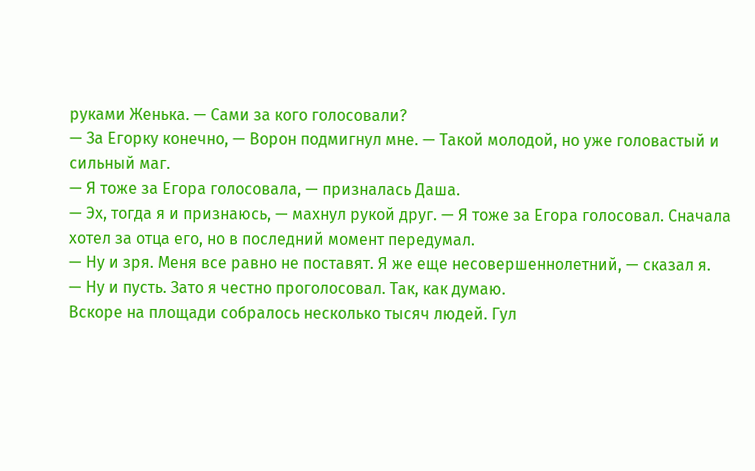руками Женька. — Сами за кого голосовали?
— За Егорку конечно, — Ворон подмигнул мне. — Такой молодой, но уже головастый и сильный маг.
— Я тоже за Егора голосовала, — призналась Даша.
— Эх, тогда я и признаюсь, — махнул рукой друг. — Я тоже за Егора голосовал. Сначала хотел за отца его, но в последний момент передумал.
— Ну и зря. Меня все равно не поставят. Я же еще несовершеннолетний, — сказал я.
— Ну и пусть. Зато я честно проголосовал. Так, как думаю.
Вскоре на площади собралось несколько тысяч людей. Гул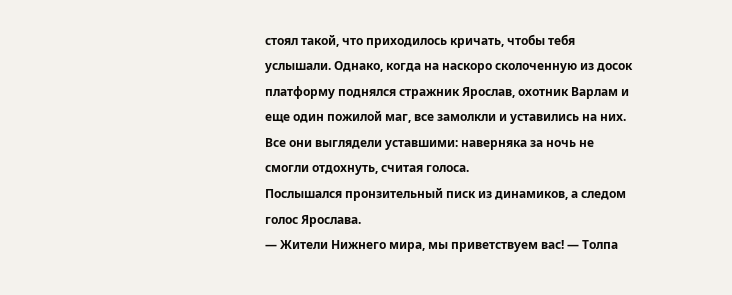стоял такой, что приходилось кричать, чтобы тебя услышали. Однако, когда на наскоро сколоченную из досок платформу поднялся стражник Ярослав, охотник Варлам и еще один пожилой маг, все замолкли и уставились на них. Все они выглядели уставшими: наверняка за ночь не смогли отдохнуть, считая голоса.
Послышался пронзительный писк из динамиков, а следом голос Ярослава.
— Жители Нижнего мира, мы приветствуем вас! — Толпа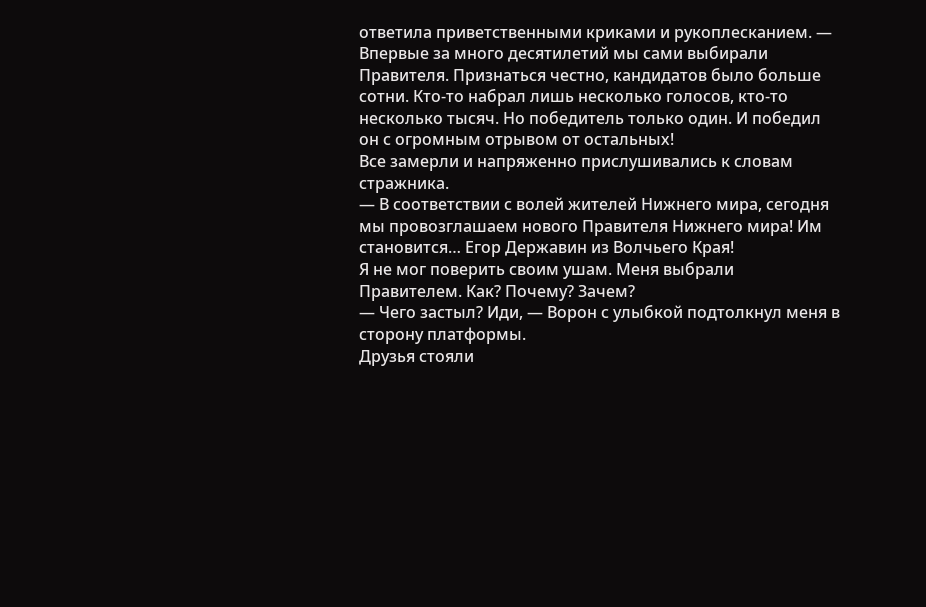ответила приветственными криками и рукоплесканием. — Впервые за много десятилетий мы сами выбирали Правителя. Признаться честно, кандидатов было больше сотни. Кто-то набрал лишь несколько голосов, кто-то несколько тысяч. Но победитель только один. И победил он с огромным отрывом от остальных!
Все замерли и напряженно прислушивались к словам стражника.
— В соответствии с волей жителей Нижнего мира, сегодня мы провозглашаем нового Правителя Нижнего мира! Им становится… Егор Державин из Волчьего Края!
Я не мог поверить своим ушам. Меня выбрали Правителем. Как? Почему? Зачем?
— Чего застыл? Иди, — Ворон с улыбкой подтолкнул меня в сторону платформы.
Друзья стояли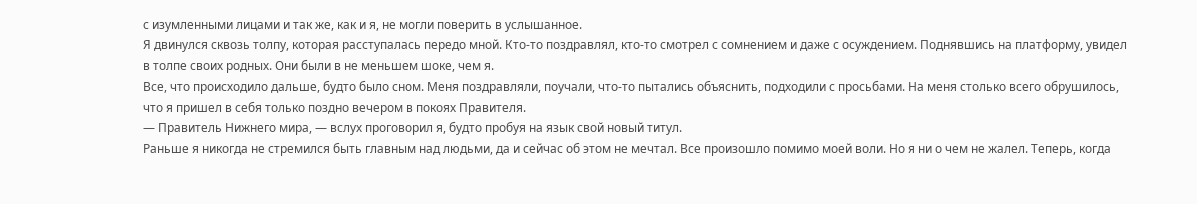с изумленными лицами и так же, как и я, не могли поверить в услышанное.
Я двинулся сквозь толпу, которая расступалась передо мной. Кто-то поздравлял, кто-то смотрел с сомнением и даже с осуждением. Поднявшись на платформу, увидел в толпе своих родных. Они были в не меньшем шоке, чем я.
Все, что происходило дальше, будто было сном. Меня поздравляли, поучали, что-то пытались объяснить, подходили с просьбами. На меня столько всего обрушилось, что я пришел в себя только поздно вечером в покоях Правителя.
— Правитель Нижнего мира, — вслух проговорил я, будто пробуя на язык свой новый титул.
Раньше я никогда не стремился быть главным над людьми, да и сейчас об этом не мечтал. Все произошло помимо моей воли. Но я ни о чем не жалел. Теперь, когда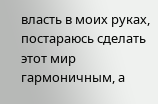власть в моих руках, постараюсь сделать этот мир гармоничным, а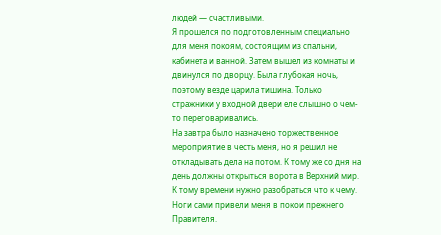людей — счастливыми.
Я прошелся по подготовленным специально для меня покоям, состоящим из спальни, кабинета и ванной. Затем вышел из комнаты и двинулся по дворцу. Была глубокая ночь, поэтому везде царила тишина. Только стражники у входной двери еле слышно о чем-то переговаривались.
На завтра было назначено торжественное мероприятие в честь меня, но я решил не откладывать дела на потом. К тому же со дня на день должны открыться ворота в Верхний мир. К тому времени нужно разобраться что к чему.
Ноги сами привели меня в покои прежнего Правителя.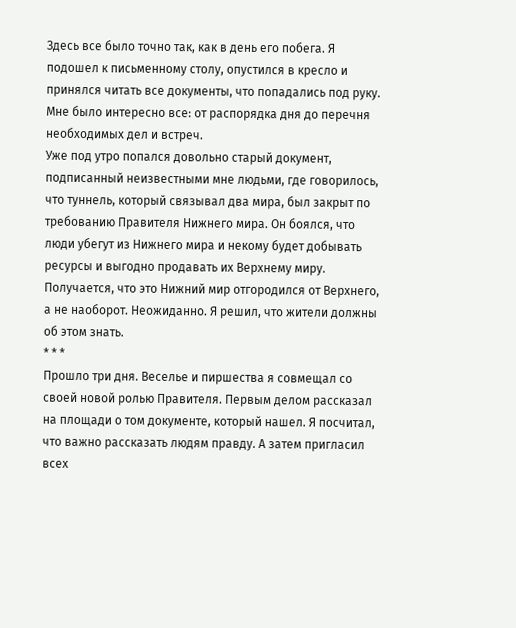Здесь все было точно так, как в день его побега. Я подошел к письменному столу, опустился в кресло и принялся читать все документы, что попадались под руку. Мне было интересно все: от распорядка дня до перечня необходимых дел и встреч.
Уже под утро попался довольно старый документ, подписанный неизвестными мне людьми, где говорилось, что туннель, который связывал два мира, был закрыт по требованию Правителя Нижнего мира. Он боялся, что люди убегут из Нижнего мира и некому будет добывать ресурсы и выгодно продавать их Верхнему миру. Получается, что это Нижний мир отгородился от Верхнего, а не наоборот. Неожиданно. Я решил, что жители должны об этом знать.
* * *
Прошло три дня. Веселье и пиршества я совмещал со своей новой ролью Правителя. Первым делом рассказал на площади о том документе, который нашел. Я посчитал, что важно рассказать людям правду. А затем пригласил всех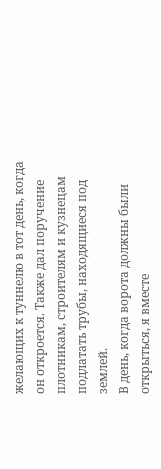желающих к туннелю в тот день, когда он откроется. Также дал поручение плотникам, строителям и кузнецам подлатать трубы, находящиеся под землей.
В день, когда ворота должны были открыться, я вместе